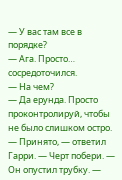— У вас там все в порядке?
— Ага. Просто… сосредоточился.
— На чем?
— Да ерунда. Просто проконтролируй, чтобы не было слишком остро.
— Принято, — ответил Гарри. — Черт побери. — Он опустил трубку. —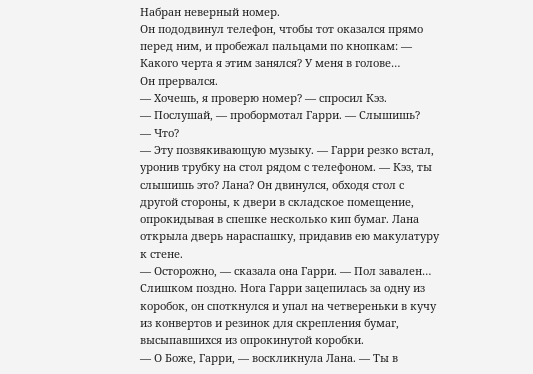Набран неверный номер.
Он пододвинул телефон, чтобы тот оказался прямо перед ним, и пробежал пальцами по кнопкам: — Какого черта я этим занялся? У меня в голове…
Он прервался.
— Хочешь, я проверю номер? — спросил Кэз.
— Послушай, — пробормотал Гарри. — Слышишь?
— Что?
— Эту позвякивающую музыку. — Гарри резко встал, уронив трубку на стол рядом с телефоном. — Кэз, ты слышишь это? Лана? Он двинулся, обходя стол с другой стороны, к двери в складское помещение, опрокидывая в спешке несколько кип бумаг. Лана открыла дверь нараспашку, придавив ею макулатуру к стене.
— Осторожно, — сказала она Гарри. — Пол завален…
Слишком поздно. Нога Гарри зацепилась за одну из коробок, он споткнулся и упал на четвереньки в кучу из конвертов и резинок для скрепления бумаг, высыпавшихся из опрокинутой коробки.
— О Боже, Гарри, — воскликнула Лана. — Ты в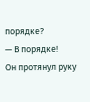порядке?
— В порядке!
Он протянул руку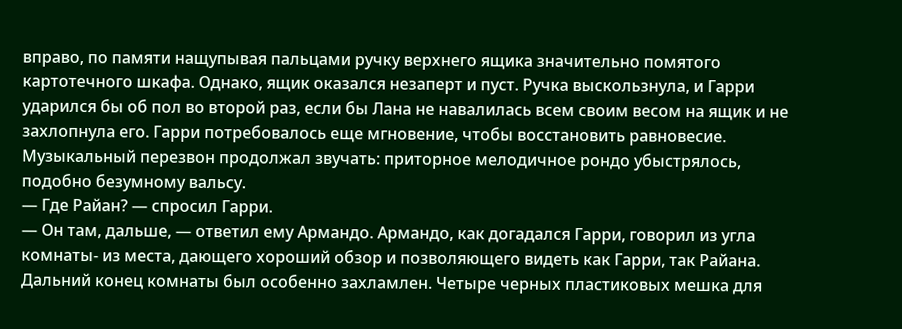вправо, по памяти нащупывая пальцами ручку верхнего ящика значительно помятого картотечного шкафа. Однако, ящик оказался незаперт и пуст. Ручка выскользнула, и Гарри ударился бы об пол во второй раз, если бы Лана не навалилась всем своим весом на ящик и не захлопнула его. Гарри потребовалось еще мгновение, чтобы восстановить равновесие. Музыкальный перезвон продолжал звучать: приторное мелодичное рондо убыстрялось, подобно безумному вальсу.
— Где Райан? — спросил Гарри.
— Он там, дальше, — ответил ему Армандо. Армандо, как догадался Гарри, говорил из угла комнаты- из места, дающего хороший обзор и позволяющего видеть как Гарри, так Райана. Дальний конец комнаты был особенно захламлен. Четыре черных пластиковых мешка для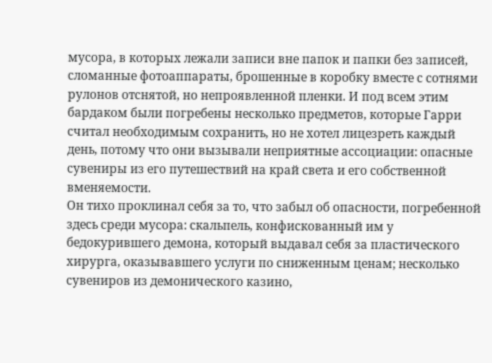мусора, в которых лежали записи вне папок и папки без записей, сломанные фотоаппараты, брошенные в коробку вместе с сотнями рулонов отснятой, но непроявленной пленки. И под всем этим бардаком были погребены несколько предметов, которые Гарри считал необходимым сохранить, но не хотел лицезреть каждый день, потому что они вызывали неприятные ассоциации: опасные сувениры из его путешествий на край света и его собственной вменяемости.
Он тихо проклинал себя за то, что забыл об опасности, погребенной здесь среди мусора: скальпель, конфискованный им у бедокурившего демона, который выдавал себя за пластического хирурга, оказывавшего услуги по сниженным ценам; несколько сувениров из демонического казино,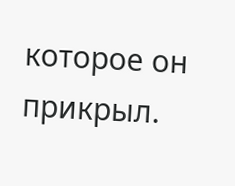которое он прикрыл.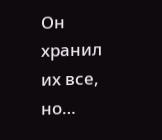Он хранил их все, но…